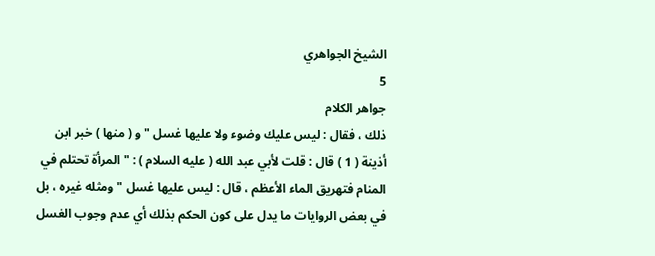الشيخ الجواهري
5
جواهر الكلام
ذلك ، فقال : ليس عليك وضوء ولا عليها غسل " و ( منها ) خبر ابن أذينة ( 1 ) قال : قلت لأبي عبد الله ( عليه السلام ) : " المرأة تحتلم في المنام فتهريق الماء الأعظم ، قال : ليس عليها غسل " ومثله غيره ، بل في بعض الروايات ما يدل على كون الحكم بذلك أي عدم وجوب الغسل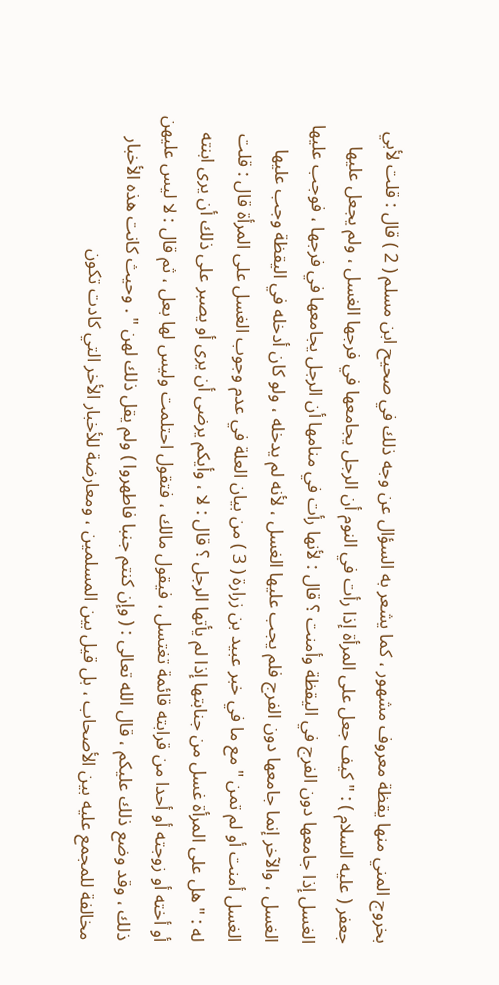بخروج المني منها يقظة معروف مشهور ، كما يشعر به السؤال عن وجه ذلك في صحيح ابن مسلم ( 2 ) قال : قلت لأبي جعفر ( عليه السلام ) : " كيف جعل على المرأة إذا رأت في النوم أن الرجل يجامعها في فرجها الغسل ، ولم يجعل عليها الغسل إذا جامعها دون الفرج في اليقظة وأمنت ؟ قال : لأنها رأت في منامها أن الرجل يجامعها في فرجها ، فوجب عليها الغسل ، والآخر إنما جامعها دون الفرج فلم يجب عليها الغسل ، لأنه لم يدخله ، ولو كان أدخله في اليقظة وجب عليها الغسل أمنت أو لم تمن " مع ما في خبر عبيد بن زرارة ( 3 ) من بيان العلة في عدم وجوب الغسل على المرأة قال : قلت له : " هل على المرأة غسل من جنابتها إذا لم يأتها الرجل ؟ قال : لا ، وأيكم يرضى أن يرى أو يصبر على ذلك أن يرى ابنته أو أخته أو زوجته أو أحدا من قرابته قائمة تغتسل ، فيقول مالك ، فتقول احتلمت وليس لها بعل ، ثم قال : لا ليس عليهن ذلك ، وقد وضع ذلك عليكم ، قال الله تعالى : ( وإن كنتم جنبا فاطهروا ) ولم يقل ذلك لهن " . وحيث كانت هذه الأخبار مخالفة للمجمع عليه بين الأصحاب ، بل قيل بين المسلمين ، ومعارضة للأخبار الأخر التي كادت تكون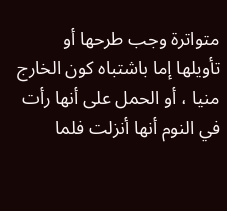متواترة وجب طرحها أو تأويلها إما باشتباه كون الخارج منيا ، أو الحمل على أنها رأت في النوم أنها أنزلت فلما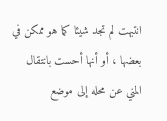انتبهت لم تجد شيئا كما هو ممكن في بعضها ، أو أنها أحست بانتقال المني عن محله إلى موضع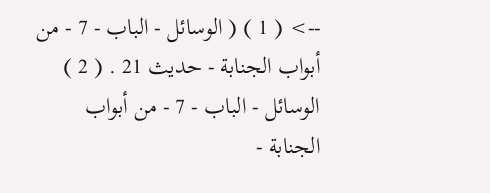--> ( 1 ) ( الوسائل - الباب - 7 - من أبواب الجنابة - حديث 21 . ( 2 ) الوسائل - الباب - 7 - من أبواب الجنابة -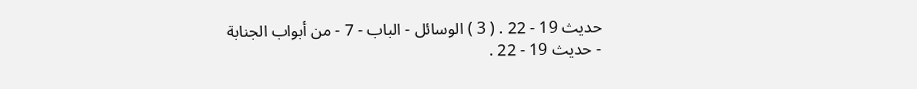حديث 19 - 22 . ( 3 ) الوسائل - الباب - 7 - من أبواب الجنابة - حديث 19 - 22 .